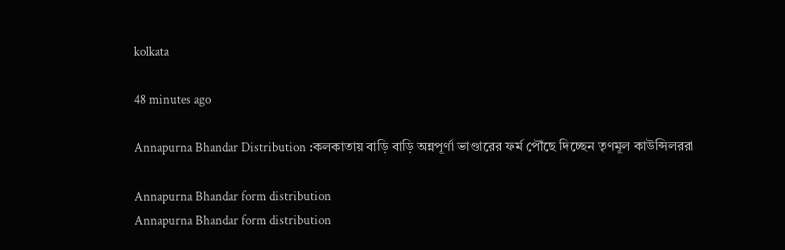kolkata

48 minutes ago

Annapurna Bhandar Distribution :কলকাতায় বাড়ি বাড়ি অন্নপূর্ণা ভাণ্ডারের ফর্ম পৌঁছে দিচ্ছেন তৃণমূল কাউন্সিলররা

Annapurna Bhandar form distribution
Annapurna Bhandar form distribution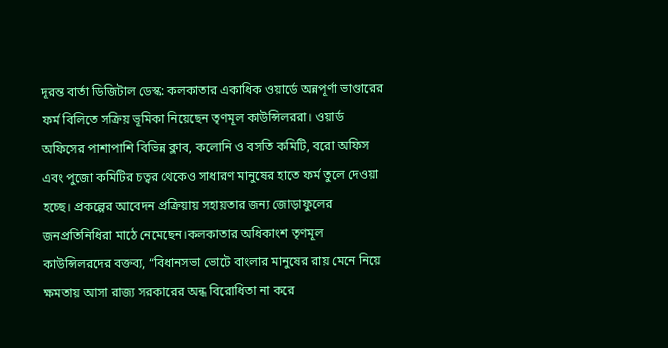দূরন্ত বার্তা ডিজিটাল ডেস্ক: কলকাতার একাধিক ওয়ার্ডে অন্নপূর্ণা ভাণ্ডারের ফর্ম বিলিতে সক্রিয় ভূমিকা নিয়েছেন তৃণমূল কাউন্সিলররা। ওয়ার্ড অফিসের পাশাপাশি বিভিন্ন ক্লাব, কলোনি ও বসতি কমিটি, বরো অফিস এবং পুজো কমিটির চত্বর থেকেও সাধারণ মানুষের হাতে ফর্ম তুলে দেওয়া হচ্ছে। প্রকল্পের আবেদন প্রক্রিয়ায় সহায়তার জন্য জোড়াফুলের জনপ্রতিনিধিরা মাঠে নেমেছেন।কলকাতার অধিকাংশ তৃণমূল কাউন্সিলরদের বক্তব্য, “বিধানসভা ভোটে বাংলার মানুষের রায় মেনে নিয়ে ক্ষমতায় আসা রাজ্য সরকারের অন্ধ বিরোধিতা না করে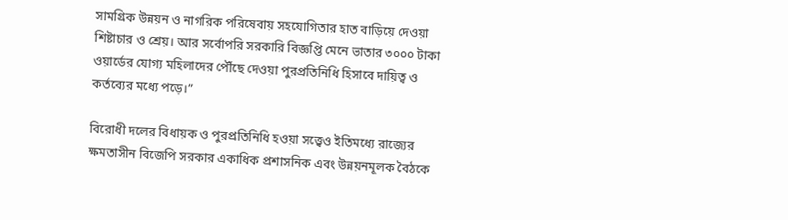সামগ্রিক উন্নয়ন ও নাগরিক পরিষেবায় সহযোগিতার হাত বাড়িয়ে দেওয়া শিষ্টাচার ও শ্রেয়। আর সর্বোপরি সরকারি বিজ্ঞপ্তি মেনে ভাতার ৩০০০ টাকা ওয়ার্ডের যোগ্য মহিলাদের পৌঁছে দেওয়া পুরপ্রতিনিধি হিসাবে দায়িত্ব ও কর্তব্যের মধ্যে পড়ে।”

বিরোধী দলের বিধায়ক ও পুরপ্রতিনিধি হওয়া সত্ত্বেও ইতিমধ্যে রাজ্যের ক্ষমতাসীন বিজেপি সরকার একাধিক প্রশাসনিক এবং উন্নয়নমূলক বৈঠকে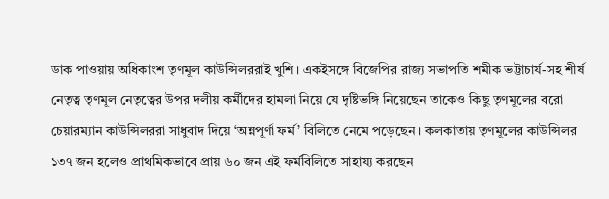ডাক পাওয়ায় অধিকাংশ তৃণমূল কাউন্সিলররাই খুশি। একইসঙ্গে বিজেপির রাজ্য সভাপতি শমীক ভট্টাচার্য-সহ শীর্ষ নেতৃত্ব তৃণমূল নেতৃত্বের উপর দলীয় কর্মীদের হামলা নিয়ে যে দৃষ্টিভঙ্গি নিয়েছেন তাকেও কিছু তৃণমূলের বরো চেয়ারম্যান কাউন্সিলররা সাধুবাদ দিয়ে ‘অন্নপূর্ণা ফর্ম’ বিলিতে নেমে পড়েছেন। কলকাতায় তৃণমূলের কাউন্সিলর ১৩৭ জন হলেও প্রাথমিকভাবে প্রায় ৬০ জন এই ফর্মবিলিতে সাহায্য করছেন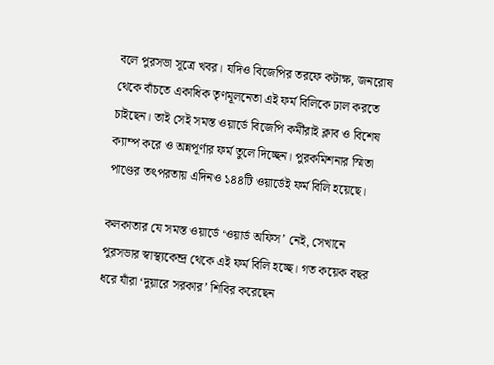বলে পুরসভা সূত্রে খবর। যদিও বিজেপির তরফে কটাক্ষ, জনরোষ থেকে বাঁচতে একাধিক তৃণমূলনেতা এই ফর্ম বিলিকে ঢাল করতে চাইছেন। তাই সেই সমস্ত ওয়ার্ডে বিজেপি কর্মীরাই ক্লাব ও বিশেষ ক্যাম্প করে ও অন্নপূর্ণার ফর্ম তুলে দিচ্ছেন। পুরকমিশনার স্মিতা পাণ্ডের তৎপরতায় এদিনও ১৪৪টি ওয়ার্ডেই ফর্ম বিলি হয়েছে।

কলকাতার যে সমস্ত ওয়ার্ডে ‘ওয়ার্ড অফিস’ নেই, সেখানে পুরসভার স্বাস্থ্যকেন্দ্র থেকে এই ফর্ম বিলি হচ্ছে। গত কয়েক বছর ধরে যাঁরা ‘দুয়ারে সরকার’ শিবির করেছেন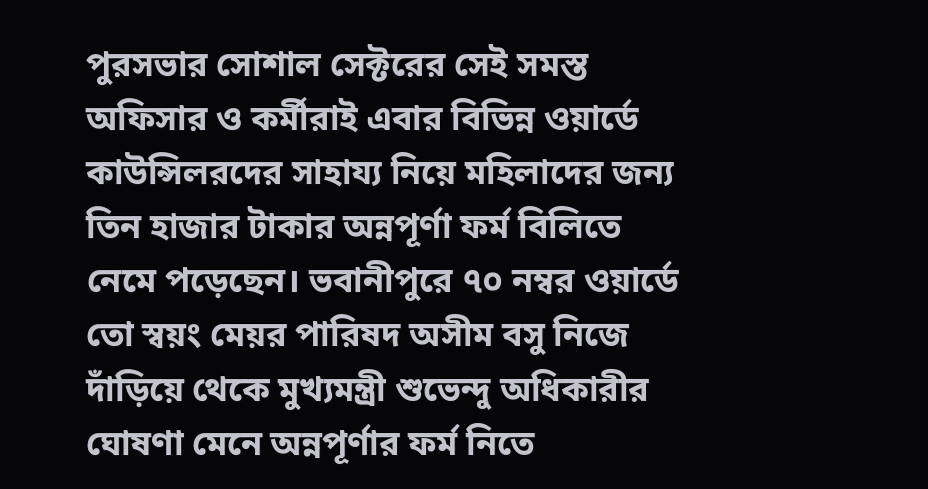পুরসভার সোশাল সেক্টরের সেই সমস্ত অফিসার ও কর্মীরাই এবার বিভিন্ন ওয়ার্ডে কাউন্সিলরদের সাহায্য নিয়ে মহিলাদের জন্য তিন হাজার টাকার অন্নপূর্ণা ফর্ম বিলিতে নেমে পড়েছেন। ভবানীপুরে ৭০ নম্বর ওয়ার্ডে তো স্বয়ং মেয়র পারিষদ অসীম বসু নিজে দাঁড়িয়ে থেকে মুখ্যমন্ত্রী শুভেন্দু অধিকারীর ঘোষণা মেনে অন্নপূর্ণার ফর্ম নিতে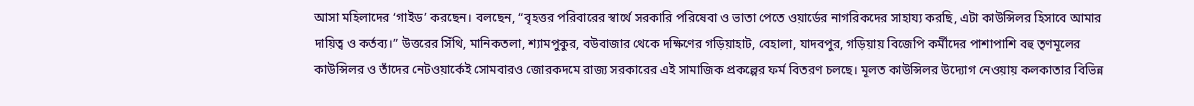আসা মহিলাদের ‘গাইড’ করছেন। বলছেন, “বৃহত্তর পরিবারের স্বার্থে সরকারি পরিষেবা ও ভাতা পেতে ওয়ার্ডের নাগরিকদের সাহায্য করছি, এটা কাউন্সিলর হিসাবে আমার দায়িত্ব ও কর্তব্য।” উত্তরের সিঁথি, মানিকতলা, শ্যামপুকুর, বউবাজার থেকে দক্ষিণের গড়িয়াহাট, বেহালা, যাদবপুর, গড়িয়ায় বিজেপি কর্মীদের পাশাপাশি বহু তৃণমূলের কাউন্সিলর ও তাঁদের নেটওয়ার্কেই সোমবারও জোরকদমে রাজ্য সরকারের এই সামাজিক প্রকল্পের ফর্ম বিতরণ চলছে। মূলত কাউন্সিলর উদ্যোগ নেওয়ায় কলকাতার বিভিন্ন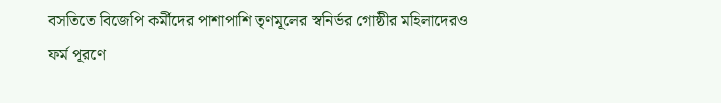বসতিতে বিজেপি কর্মীদের পাশাপাশি তৃণমূলের স্বনির্ভর গোষ্ঠীর মহিলাদেরও ফর্ম পূরণে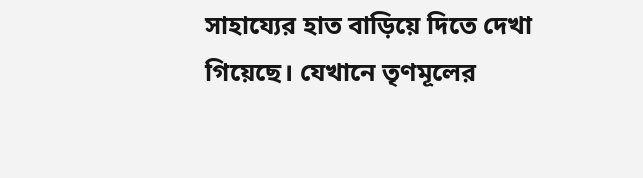সাহায্যের হাত বাড়িয়ে দিতে দেখা গিয়েছে। যেখানে তৃণমূলের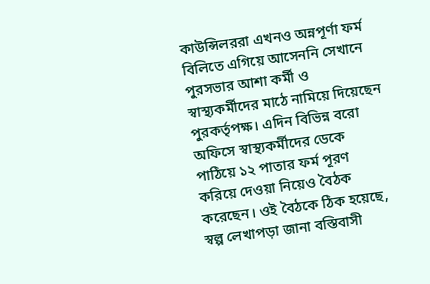কাউন্সিলররা এখনও অন্নপূর্ণা ফর্ম বিলিতে এগিয়ে আসেননি সেখানে পুরসভার আশা কর্মী ও স্বাস্থ্যকর্মীদের মাঠে নামিয়ে দিয়েছেন পুরকর্তৃপক্ষ। এদিন বিভিন্ন বরো অফিসে স্বাস্থ্যকর্মীদের ডেকে পাঠিয়ে ১২ পাতার ফর্ম পূরণ করিয়ে দেওয়া নিয়েও বৈঠক করেছেন। ওই বৈঠকে ঠিক হয়েছে, স্বল্প লেখাপড়া জানা বস্তিবাসী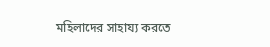মহিলাদের সাহায্য করতে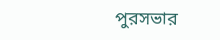পুরসভার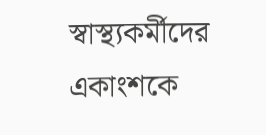স্বাস্থ্যকর্মীদের একাংশকে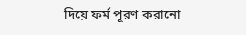দিয়ে ফর্ম পূরণ করানো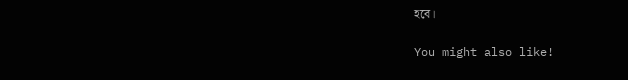হবে।

You might also like!